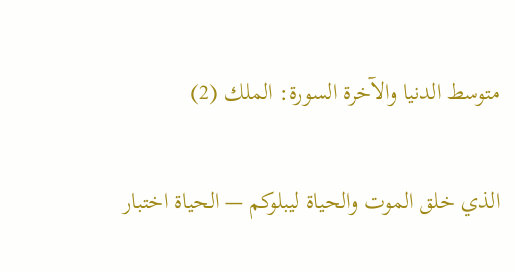متوسط الدنيا والآخرة السورة: الملك (2)

الذي خلق الموت والحياة ليبلوكم — الحياة اختبار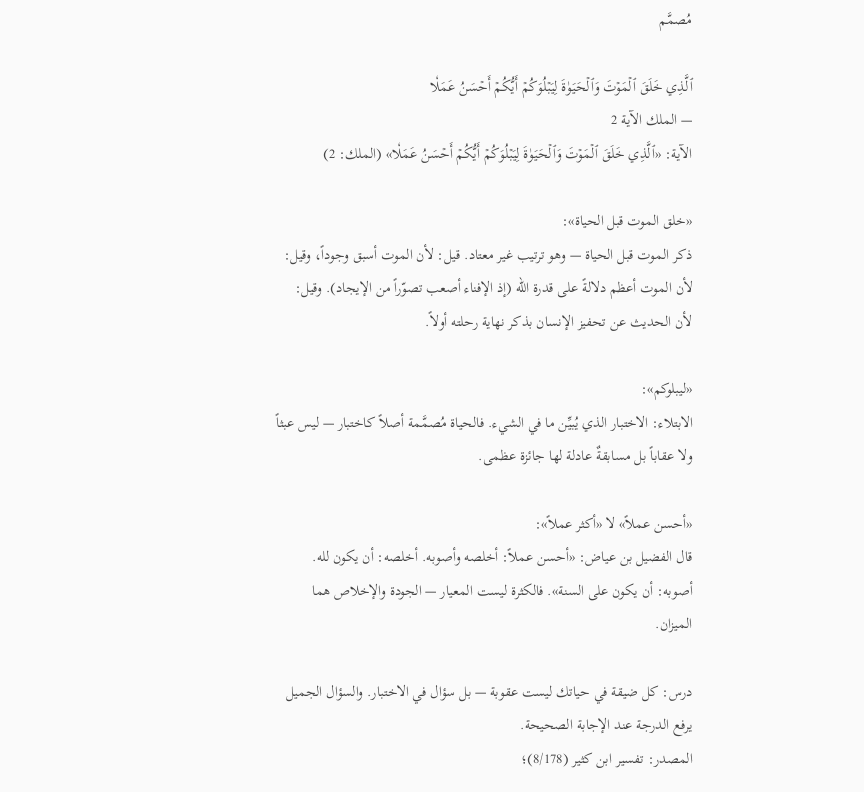مُصمَّم

ٱلَّذِي خَلَقَ ٱلۡمَوۡتَ وَٱلۡحَيَوٰةَ لِيَبۡلُوَكُمۡ أَيُّكُمۡ أَحۡسَنُ عَمَلٗا
— الملك الآية 2
الآية: «ٱلَّذِي خَلَقَ ٱلۡمَوۡتَ وَٱلۡحَيَوٰةَ لِيَبۡلُوَكُمۡ أَيُّكُمۡ أَحۡسَنُ عَمَلٗا» (الملك: 2)

«خلق الموت قبل الحياة»:
ذكر الموت قبل الحياة — وهو ترتيب غير معتاد. قيل: لأن الموت أسبق وجوداً، وقيل: لأن الموت أعظم دلالةً على قدرة الله (إذ الإفناء أصعب تصوّراً من الإيجاد). وقيل: لأن الحديث عن تحفيز الإنسان بذكر نهاية رحلته أولاً.

«ليبلوكم»:
الابتلاء: الاختبار الذي يُبيِّن ما في الشيء. فالحياة مُصمَّمة أصلاً كاختبار — ليس عبثاً ولا عقاباً بل مسابقةٌ عادلة لها جائزة عظمى.

«أحسن عملاً» لا «أكثر عملاً»:
قال الفضيل بن عياض: «أحسن عملاً: أخلصه وأصوبه. أخلصه: أن يكون لله. أصوبه: أن يكون على السنة». فالكثرة ليست المعيار — الجودة والإخلاص هما الميزان.

درس: كل ضيقة في حياتك ليست عقوبة — بل سؤال في الاختبار. والسؤال الجميل يرفع الدرجة عند الإجابة الصحيحة.
المصدر: تفسير ابن كثير (8/178)؛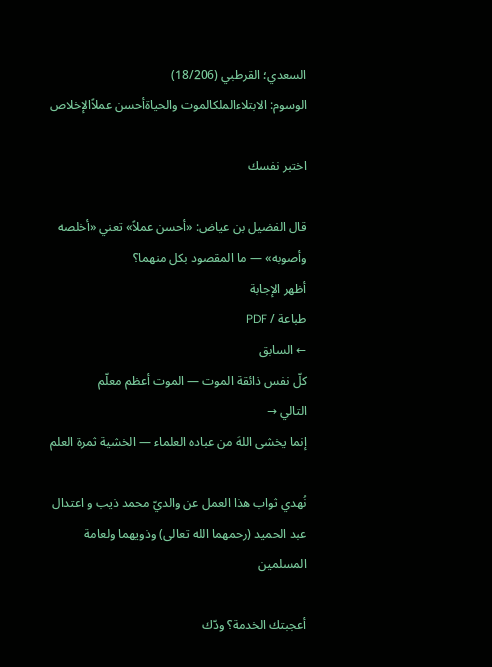السعدي؛ القرطبي (18/206)
الوسوم: الابتلاءالملكالموت والحياةأحسن عملاًالإخلاص

اختبر نفسك

قال الفضيل بن عياض: «أحسن عملاً» تعني «أخلصه وأصوبه» — ما المقصود بكل منهما؟
أظهر الإجابة
طباعة / PDF
← السابق
كلّ نفس ذائقة الموت — الموت أعظم معلّم
التالي →
إنما يخشى اللهَ من عباده العلماء — الخشية ثمرة العلم

نُهدي ثواب هذا العمل عن والديّ محمد ذيب و اعتدال عبد الحميد (رحمهما الله تعالى) وذويهما ولعامة المسلمين

أعجبتك الخدمة؟ ودّك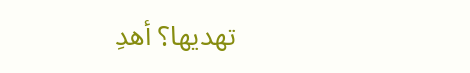تهديها؟ أهدِ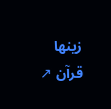زينها قرآن ↗